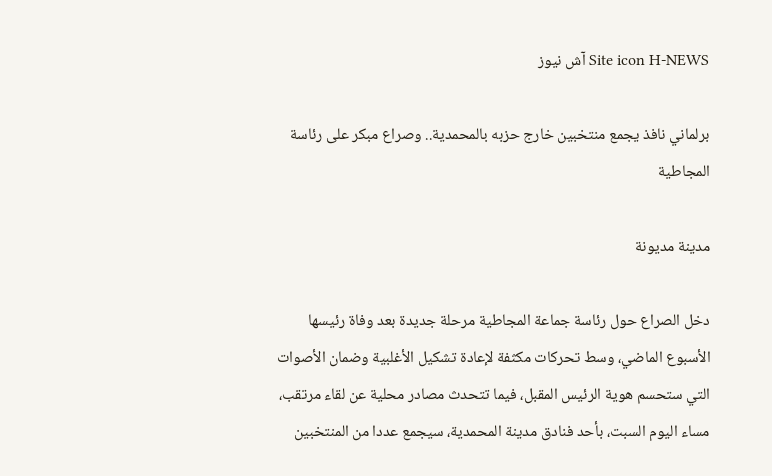Site icon H-NEWS آش نيوز

برلماني نافذ يجمع منتخبين خارج حزبه بالمحمدية.. وصراع مبكر على رئاسة المجاطية

مدينة مديونة

دخل الصراع حول رئاسة جماعة المجاطية مرحلة جديدة بعد وفاة رئيسها الأسبوع الماضي، وسط تحركات مكثفة لإعادة تشكيل الأغلبية وضمان الأصوات التي ستحسم هوية الرئيس المقبل، فيما تتحدث مصادر محلية عن لقاء مرتقب، مساء اليوم السبت، بأحد فنادق مدينة المحمدية، سيجمع عددا من المنتخبين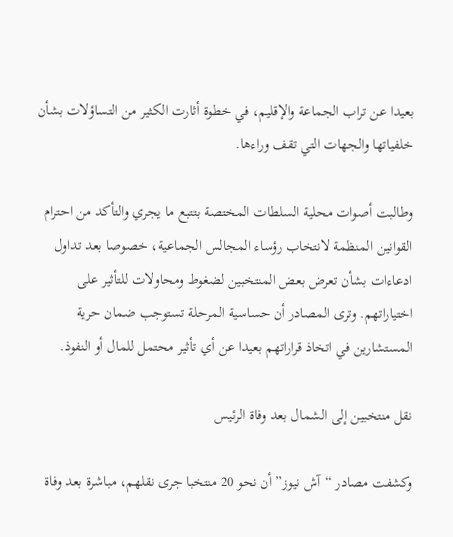بعيدا عن تراب الجماعة والإقليم، في خطوة أثارت الكثير من التساؤلات بشأن خلفياتها والجهات التي تقف وراءها.

وطالبت أصوات محلية السلطات المختصة بتتبع ما يجري والتأكد من احترام القوانين المنظمة لانتخاب رؤساء المجالس الجماعية، خصوصا بعد تداول ادعاءات بشأن تعرض بعض المنتخبين لضغوط ومحاولات للتأثير على اختياراتهم. وترى المصادر أن حساسية المرحلة تستوجب ضمان حرية المستشارين في اتخاذ قراراتهم بعيدا عن أي تأثير محتمل للمال أو النفوذ.

نقل منتخبين إلى الشمال بعد وفاة الرئيس

وكشفت مصادر “آش نيوز” أن نحو 20 منتخبا جرى نقلهم، مباشرة بعد وفاة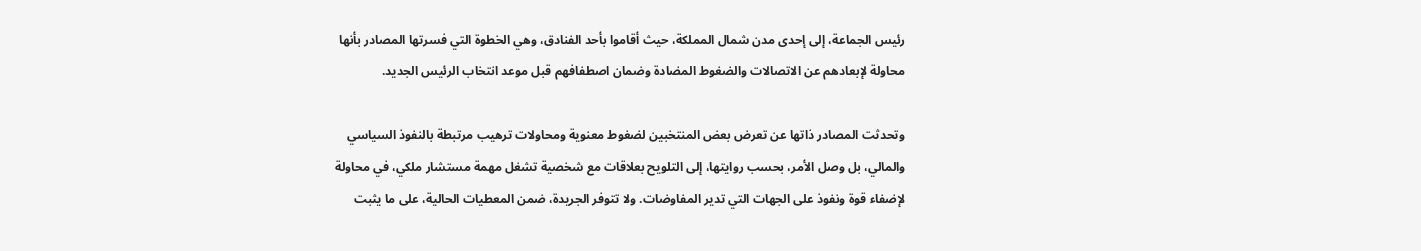رئيس الجماعة، إلى إحدى مدن شمال المملكة، حيث أقاموا بأحد الفنادق، وهي الخطوة التي فسرتها المصادر بأنها محاولة لإبعادهم عن الاتصالات والضغوط المضادة وضمان اصطفافهم قبل موعد انتخاب الرئيس الجديد.

وتحدثت المصادر ذاتها عن تعرض بعض المنتخبين لضغوط معنوية ومحاولات ترهيب مرتبطة بالنفوذ السياسي والمالي، بل وصل الأمر، بحسب روايتها، إلى التلويح بعلاقات مع شخصية تشغل مهمة مستشار ملكي، في محاولة لإضفاء قوة ونفوذ على الجهات التي تدير المفاوضات. ولا تتوفر الجريدة، ضمن المعطيات الحالية، على ما يثبت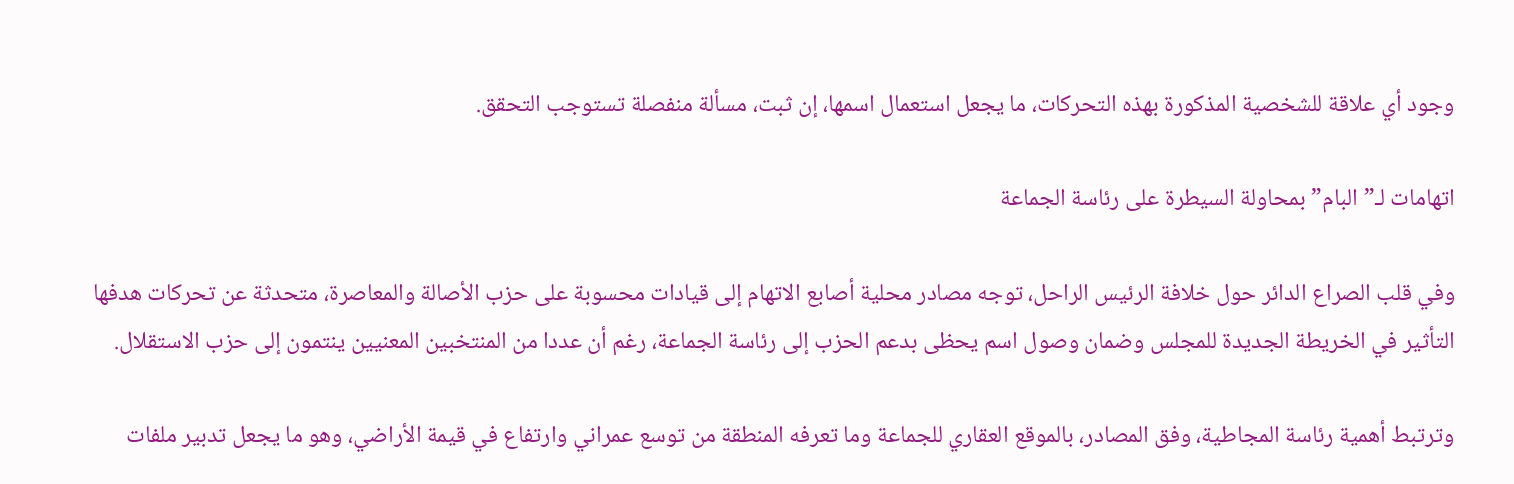وجود أي علاقة للشخصية المذكورة بهذه التحركات، ما يجعل استعمال اسمها، إن ثبت، مسألة منفصلة تستوجب التحقق.

اتهامات لـ”البام” بمحاولة السيطرة على رئاسة الجماعة

وفي قلب الصراع الدائر حول خلافة الرئيس الراحل، توجه مصادر محلية أصابع الاتهام إلى قيادات محسوبة على حزب الأصالة والمعاصرة، متحدثة عن تحركات هدفها التأثير في الخريطة الجديدة للمجلس وضمان وصول اسم يحظى بدعم الحزب إلى رئاسة الجماعة، رغم أن عددا من المنتخبين المعنيين ينتمون إلى حزب الاستقلال.

وترتبط أهمية رئاسة المجاطية، وفق المصادر، بالموقع العقاري للجماعة وما تعرفه المنطقة من توسع عمراني وارتفاع في قيمة الأراضي، وهو ما يجعل تدبير ملفات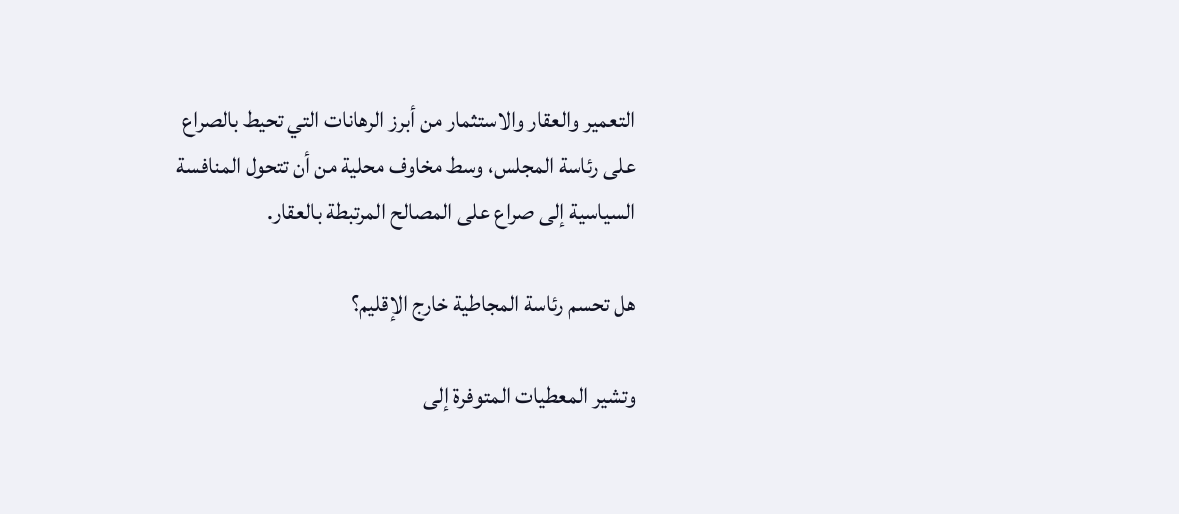التعمير والعقار والاستثمار من أبرز الرهانات التي تحيط بالصراع على رئاسة المجلس، وسط مخاوف محلية من أن تتحول المنافسة السياسية إلى صراع على المصالح المرتبطة بالعقار.

هل تحسم رئاسة المجاطية خارج الإقليم؟

وتشير المعطيات المتوفرة إلى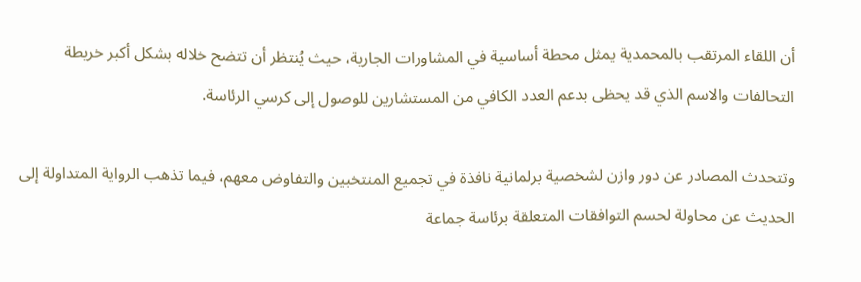أن اللقاء المرتقب بالمحمدية يمثل محطة أساسية في المشاورات الجارية، حيث يُنتظر أن تتضح خلاله بشكل أكبر خريطة التحالفات والاسم الذي قد يحظى بدعم العدد الكافي من المستشارين للوصول إلى كرسي الرئاسة.

وتتحدث المصادر عن دور وازن لشخصية برلمانية نافذة في تجميع المنتخبين والتفاوض معهم، فيما تذهب الرواية المتداولة إلى الحديث عن محاولة لحسم التوافقات المتعلقة برئاسة جماعة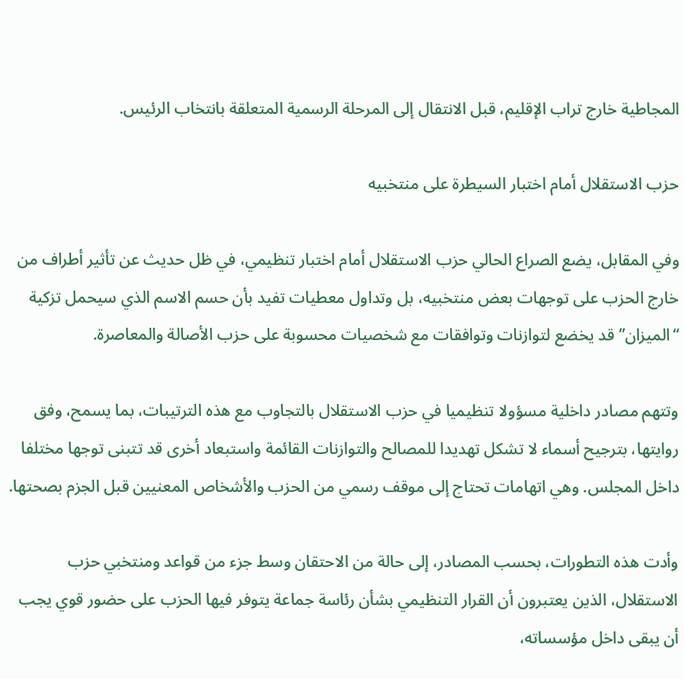المجاطية خارج تراب الإقليم، قبل الانتقال إلى المرحلة الرسمية المتعلقة بانتخاب الرئيس.

حزب الاستقلال أمام اختبار السيطرة على منتخبيه

وفي المقابل، يضع الصراع الحالي حزب الاستقلال أمام اختبار تنظيمي، في ظل حديث عن تأثير أطراف من خارج الحزب على توجهات بعض منتخبيه، بل وتداول معطيات تفيد بأن حسم الاسم الذي سيحمل تزكية “الميزان” قد يخضع لتوازنات وتوافقات مع شخصيات محسوبة على حزب الأصالة والمعاصرة.

وتتهم مصادر داخلية مسؤولا تنظيميا في حزب الاستقلال بالتجاوب مع هذه الترتيبات، بما يسمح، وفق روايتها، بترجيح أسماء لا تشكل تهديدا للمصالح والتوازنات القائمة واستبعاد أخرى قد تتبنى توجها مختلفا داخل المجلس. وهي اتهامات تحتاج إلى موقف رسمي من الحزب والأشخاص المعنيين قبل الجزم بصحتها.

وأدت هذه التطورات، بحسب المصادر، إلى حالة من الاحتقان وسط جزء من قواعد ومنتخبي حزب الاستقلال، الذين يعتبرون أن القرار التنظيمي بشأن رئاسة جماعة يتوفر فيها الحزب على حضور قوي يجب أن يبقى داخل مؤسساته،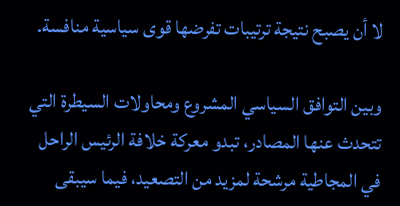لا أن يصبح نتيجة ترتيبات تفرضها قوى سياسية منافسة.

وبين التوافق السياسي المشروع ومحاولات السيطرة التي تتحدث عنها المصادر، تبدو معركة خلافة الرئيس الراحل في المجاطية مرشحة لمزيد من التصعيد، فيما سيبقى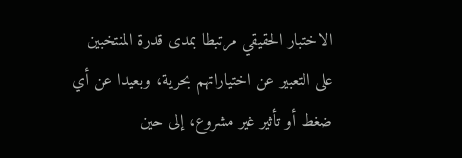الاختبار الحقيقي مرتبطا بمدى قدرة المنتخبين على التعبير عن اختياراتهم بحرية، وبعيدا عن أي ضغط أو تأثير غير مشروع، إلى حين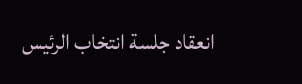انعقاد جلسة انتخاب الرئيس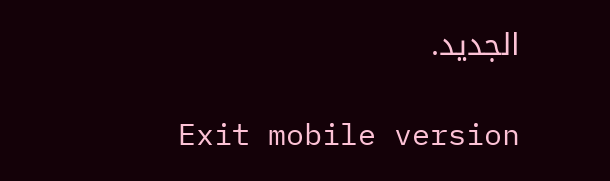الجديد.

Exit mobile version